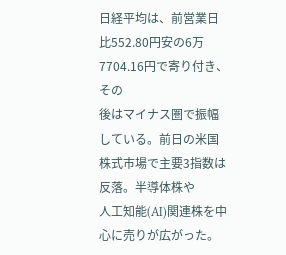日経平均は、前営業日比552.80円安の6万7704.16円で寄り付き、その
後はマイナス圏で振幅している。前日の米国株式市場で主要3指数は反落。半導体株や
人工知能(AI)関連株を中心に売りが広がった。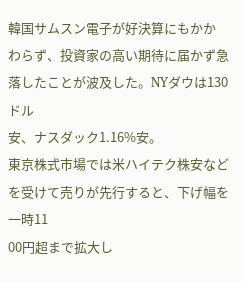韓国サムスン電子が好決算にもかか
わらず、投資家の高い期待に届かず急落したことが波及した。NYダウは130ドル
安、ナスダック1.16%安。
東京株式市場では米ハイテク株安などを受けて売りが先行すると、下げ幅を一時11
00円超まで拡大し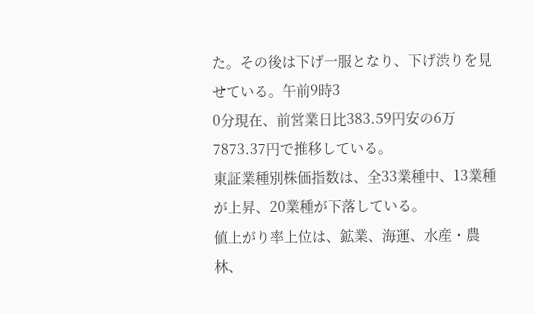た。その後は下げ一服となり、下げ渋りを見せている。午前9時3
0分現在、前営業日比383.59円安の6万7873.37円で推移している。
東証業種別株価指数は、全33業種中、13業種が上昇、20業種が下落している。
値上がり率上位は、鉱業、海運、水産・農林、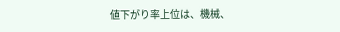値下がり率上位は、機械、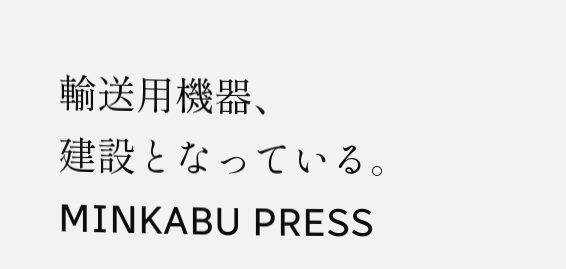輸送用機器、
建設となっている。
MINKABU PRESS